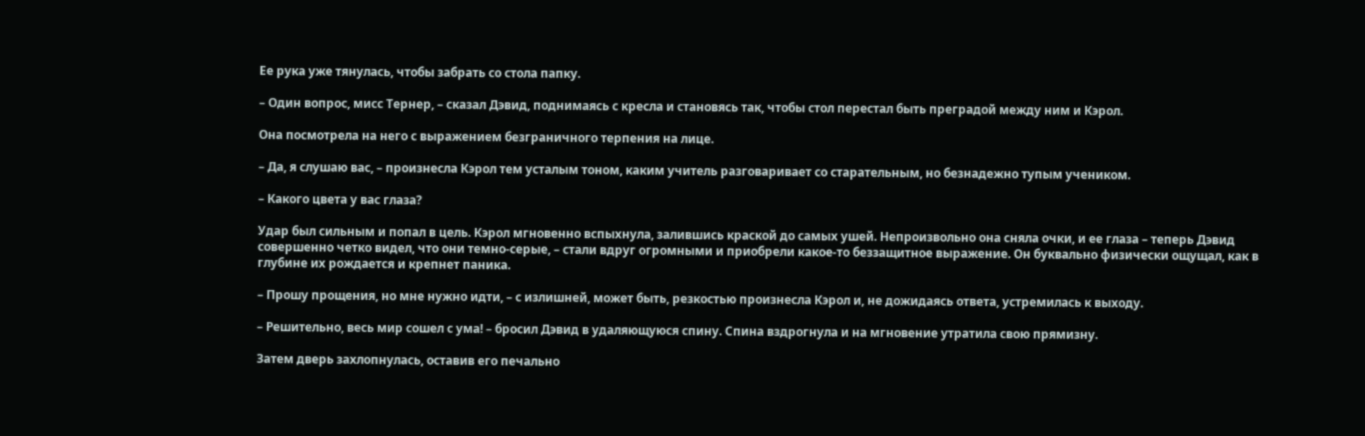Ее рука уже тянулась, чтобы забрать со стола папку.

– Один вопрос, мисс Тернер, – сказал Дэвид, поднимаясь с кресла и становясь так, чтобы стол перестал быть преградой между ним и Кэрол.

Она посмотрела на него с выражением безграничного терпения на лице.

– Да, я слушаю вас, – произнесла Кэрол тем усталым тоном, каким учитель разговаривает со старательным, но безнадежно тупым учеником.

– Какого цвета у вас глаза?

Удар был сильным и попал в цель. Кэрол мгновенно вспыхнула, залившись краской до самых ушей. Непроизвольно она сняла очки, и ее глаза – теперь Дэвид совершенно четко видел, что они темно-серые, – стали вдруг огромными и приобрели какое-то беззащитное выражение. Он буквально физически ощущал, как в глубине их рождается и крепнет паника.

– Прошу прощения, но мне нужно идти, – с излишней, может быть, резкостью произнесла Кэрол и, не дожидаясь ответа, устремилась к выходу.

– Решительно, весь мир сошел с ума! – бросил Дэвид в удаляющуюся спину. Спина вздрогнула и на мгновение утратила свою прямизну.

Затем дверь захлопнулась, оставив его печально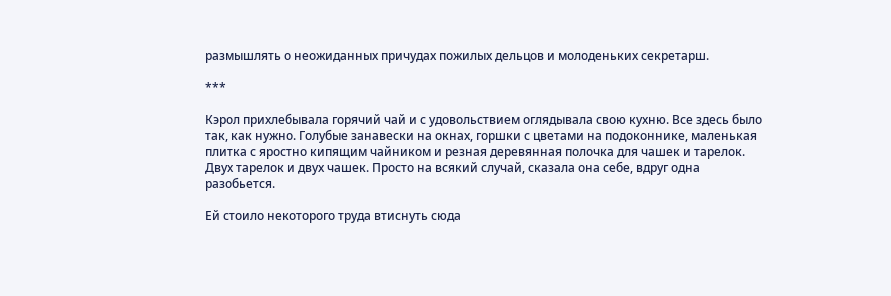размышлять о неожиданных причудах пожилых дельцов и молоденьких секретарш.

***

Кэрол прихлебывала горячий чай и с удовольствием оглядывала свою кухню. Все здесь было так, как нужно. Голубые занавески на окнах, горшки с цветами на подоконнике, маленькая плитка с яростно кипящим чайником и резная деревянная полочка для чашек и тарелок. Двух тарелок и двух чашек. Просто на всякий случай, сказала она себе, вдруг одна разобьется.

Ей стоило некоторого труда втиснуть сюда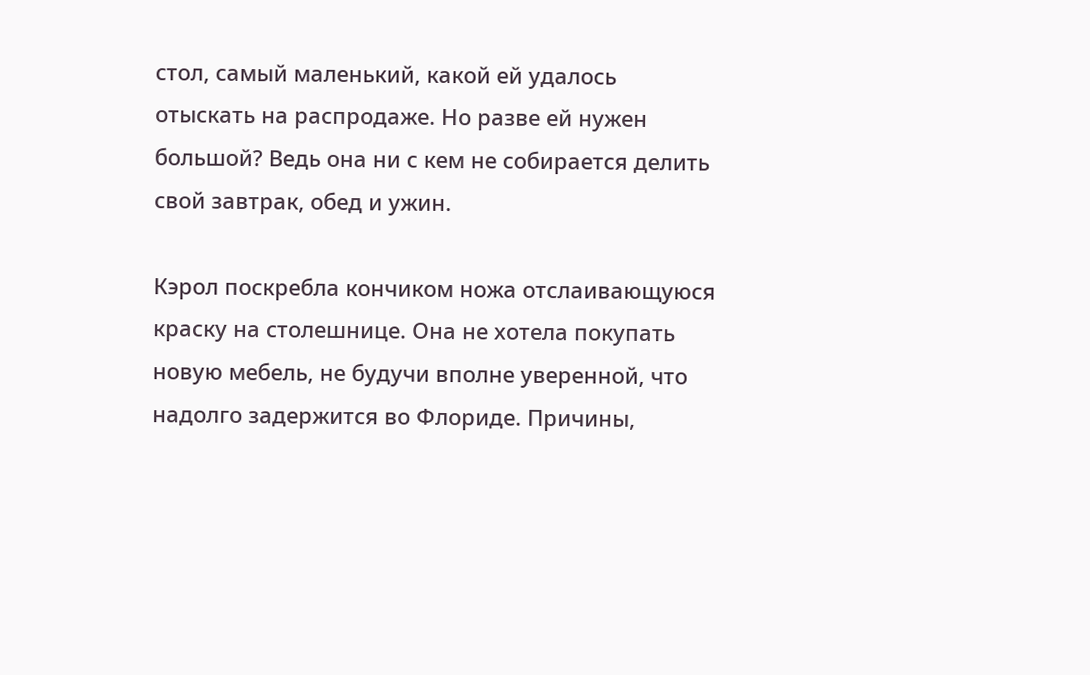стол, самый маленький, какой ей удалось отыскать на распродаже. Но разве ей нужен большой? Ведь она ни с кем не собирается делить свой завтрак, обед и ужин.

Кэрол поскребла кончиком ножа отслаивающуюся краску на столешнице. Она не хотела покупать новую мебель, не будучи вполне уверенной, что надолго задержится во Флориде. Причины,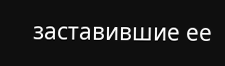заставившие ее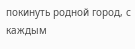покинуть родной город, с каждым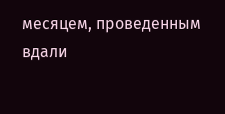месяцем, проведенным вдали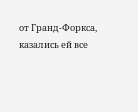от Гранд-Форкса, казались ей все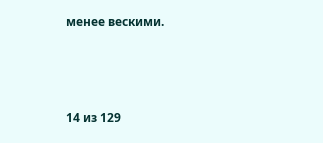менее вескими.



14 из 129